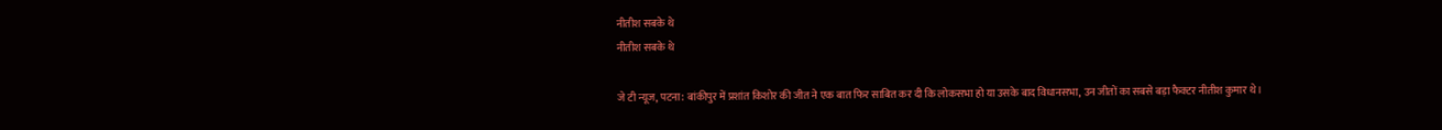नीतीश सबके थे
नीतीश सबके थे

जे टी न्यूज, पटना: बांकीपुर में प्रशांत किशोर की जीत ने एक बात फिर साबित कर दी कि लोकसभा हो या उसके बाद विधानसभा, उन जीतों का सबसे बड़ा फैक्टर नीतीश कुमार थे।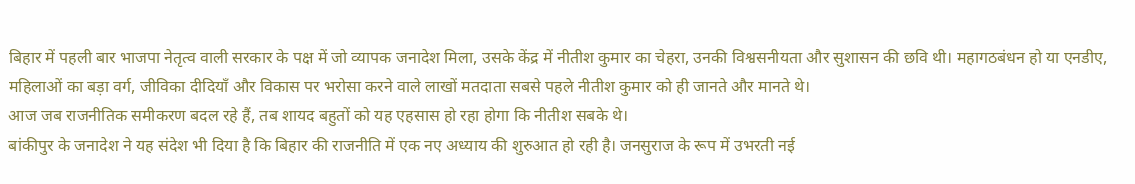बिहार में पहली बार भाजपा नेतृत्व वाली सरकार के पक्ष में जो व्यापक जनादेश मिला, उसके केंद्र में नीतीश कुमार का चेहरा, उनकी विश्वसनीयता और सुशासन की छवि थी। महागठबंधन हो या एनडीए, महिलाओं का बड़ा वर्ग, जीविका दीदियाँ और विकास पर भरोसा करने वाले लाखों मतदाता सबसे पहले नीतीश कुमार को ही जानते और मानते थे।
आज जब राजनीतिक समीकरण बदल रहे हैं, तब शायद बहुतों को यह एहसास हो रहा होगा कि नीतीश सबके थे।
बांकीपुर के जनादेश ने यह संदेश भी दिया है कि बिहार की राजनीति में एक नए अध्याय की शुरुआत हो रही है। जनसुराज के रूप में उभरती नई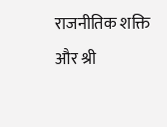राजनीतिक शक्ति और श्री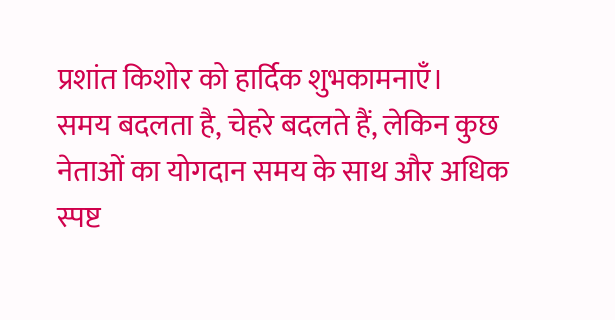प्रशांत किशोर को हार्दिक शुभकामनाएँ।
समय बदलता है, चेहरे बदलते हैं, लेकिन कुछ नेताओं का योगदान समय के साथ और अधिक स्पष्ट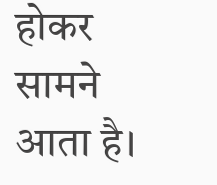होकर सामने आता है।